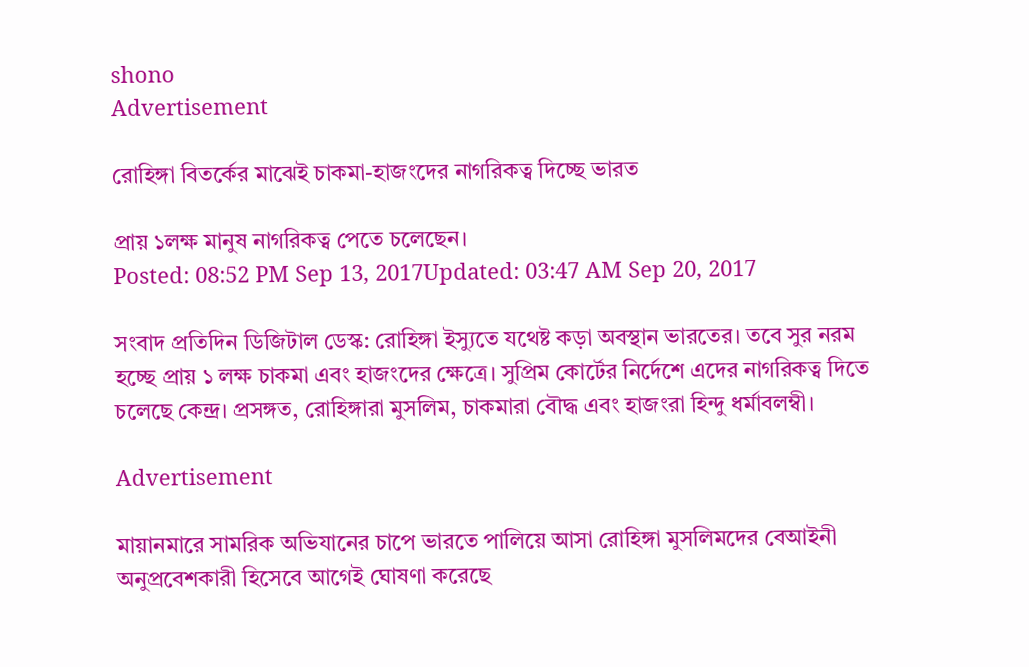shono
Advertisement

রোহিঙ্গা বিতর্কের মাঝেই চাকমা-হাজংদের নাগরিকত্ব দিচ্ছে ভারত

প্রায় ১লক্ষ মানুষ নাগরিকত্ব পেতে চলেছেন।
Posted: 08:52 PM Sep 13, 2017Updated: 03:47 AM Sep 20, 2017

সংবাদ প্রতিদিন ডিজিটাল ডেস্ক: রোহিঙ্গা ইস্যুতে যথেষ্ট কড়া অবস্থান ভারতের। তবে সুর নরম হচ্ছে প্রায় ১ লক্ষ চাকমা এবং হাজংদের ক্ষেত্রে। সুপ্রিম কোর্টের নির্দেশে এদের নাগরিকত্ব দিতে চলেছে কেন্দ্র। প্রসঙ্গত, রোহিঙ্গারা মুসলিম, চাকমারা বৌদ্ধ এবং হাজংরা হিন্দু ধর্মাবলম্বী।

Advertisement

মায়ানমারে সামরিক অভিযানের চাপে ভারতে পালিয়ে আসা রোহিঙ্গা মুসলিমদের বেআইনী অনুপ্রবেশকারী হিসেবে আগেই ঘোষণা করেছে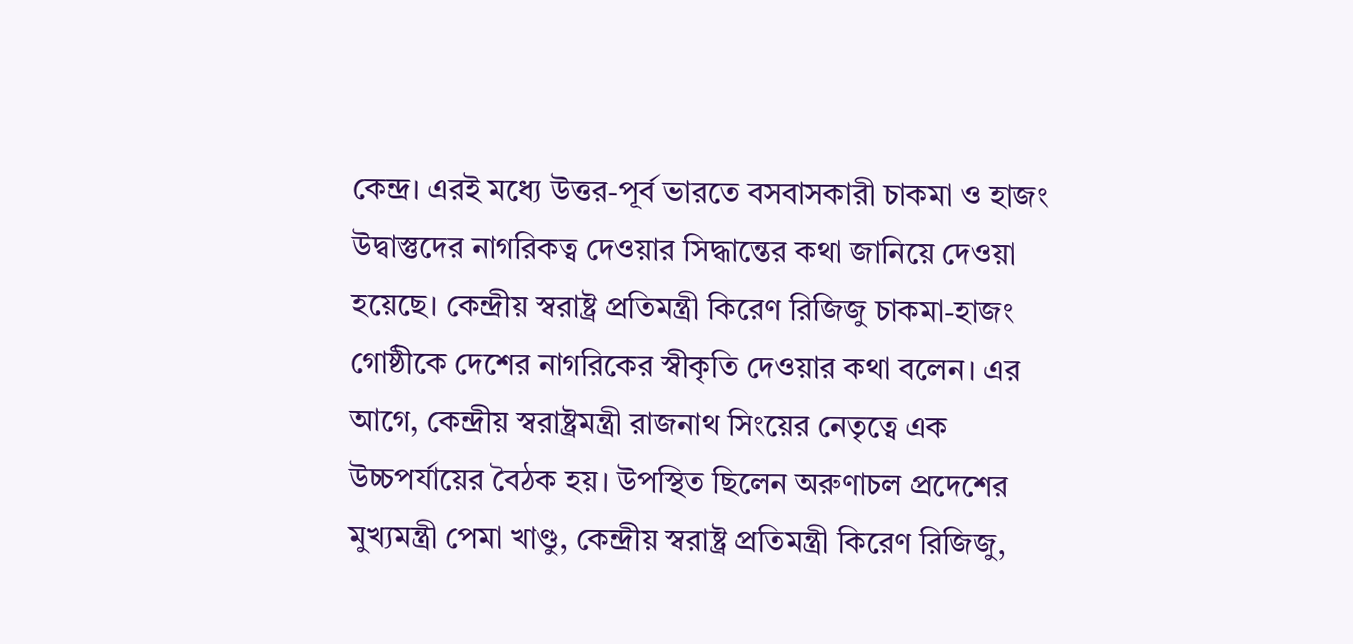কেন্দ্র। এরই মধ্যে উত্তর-পূর্ব ভারতে বসবাসকারী চাকমা ও হাজং উদ্বাস্তুদের নাগরিকত্ব দেওয়ার সিদ্ধান্তের কথা জানিয়ে দেওয়া হয়েছে। কেন্দ্রীয় স্বরাষ্ট্র প্রতিমন্ত্রী কিরেণ রিজিজু চাকমা-হাজং গোষ্ঠীকে দেশের নাগরিকের স্বীকৃতি দেওয়ার কথা বলেন। এর আগে, কেন্দ্রীয় স্বরাষ্ট্রমন্ত্রী রাজনাথ সিংয়ের নেতৃত্বে এক উচ্চপর্যায়ের বৈঠক হয়। উপস্থিত ছিলেন অরুণাচল প্রদেশের মুখ্যমন্ত্রী পেমা খাণ্ডু, কেন্দ্রীয় স্বরাষ্ট্র প্রতিমন্ত্রী কিরেণ রিজিজু,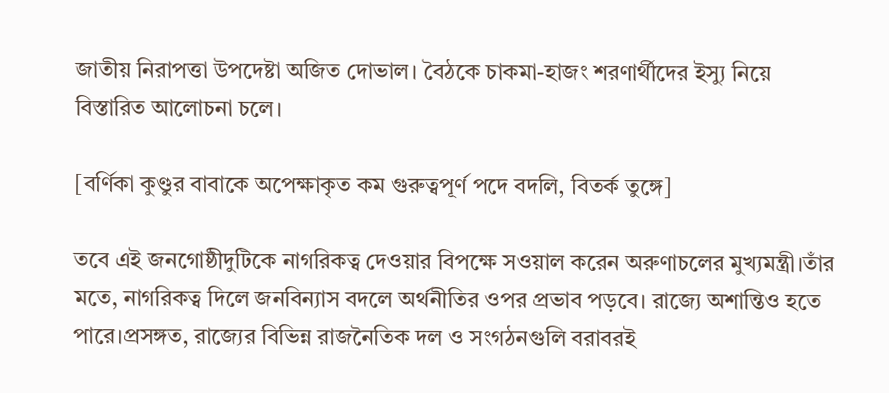জাতীয় নিরাপত্তা উপদেষ্টা অজিত দোভাল। বৈঠকে চাকমা-হাজং শরণার্থীদের ইস্যু নিয়ে বিস্তারিত আলোচনা চলে।

[বর্ণিকা কুণ্ডুর বাবাকে অপেক্ষাকৃত কম গুরুত্বপূর্ণ পদে বদলি, বিতর্ক তুঙ্গে]

তবে এই জনগোষ্ঠীদুটিকে নাগরিকত্ব দেওয়ার বিপক্ষে সওয়াল করেন অরুণাচলের মুখ্যমন্ত্রী।তাঁর মতে, নাগরিকত্ব দিলে জনবিন্যাস বদলে অর্থনীতির ওপর প্রভাব পড়বে। রাজ্যে অশান্তিও হতে পারে।প্রসঙ্গত, রাজ্যের বিভিন্ন রাজনৈতিক দল ও সংগঠনগুলি বরাবরই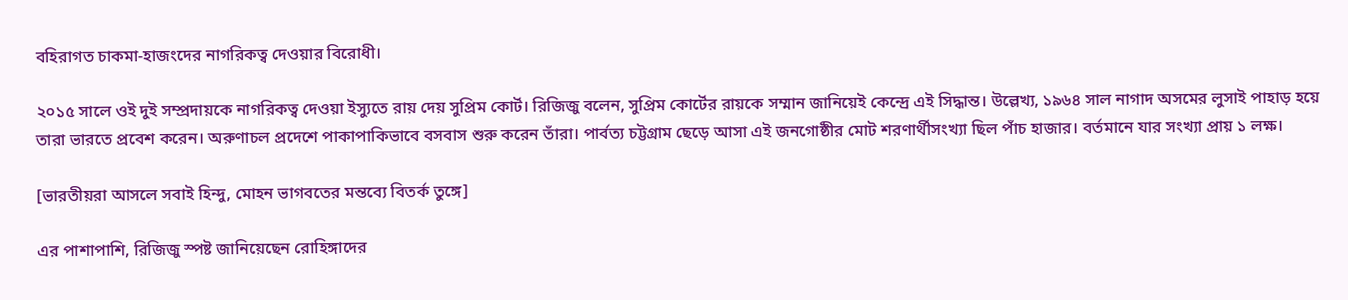বহিরাগত চাকমা-হাজংদের নাগরিকত্ব দেওয়ার বিরোধী।

২০১৫ সালে ওই দুই সম্প্রদায়কে নাগরিকত্ব দেওয়া ইস্যুতে রায় দেয় সুপ্রিম কোর্ট। রিজিজু বলেন, সুপ্রিম কোর্টের রায়কে সম্মান জানিয়েই কেন্দ্রে এই সিদ্ধান্ত। উল্লেখ্য, ১৯৬৪ সাল নাগাদ অসমের লুসাই পাহাড় হয়ে তারা ভারতে প্রবেশ করেন। অরুণাচল প্রদেশে পাকাপাকিভাবে বসবাস শুরু করেন তাঁরা। পার্বত্য চট্টগ্রাম ছেড়ে আসা এই জনগোষ্ঠীর মোট শরণার্থীসংখ্যা ছিল পাঁচ হাজার। বর্তমানে যার সংখ্যা প্রায় ১ লক্ষ।

[ভারতীয়রা আসলে সবাই হিন্দু, মোহন ভাগবতের মন্তব্যে বিতর্ক তুঙ্গে]

এর পাশাপাশি, রিজিজু স্পষ্ট জানিয়েছেন রোহিঙ্গাদের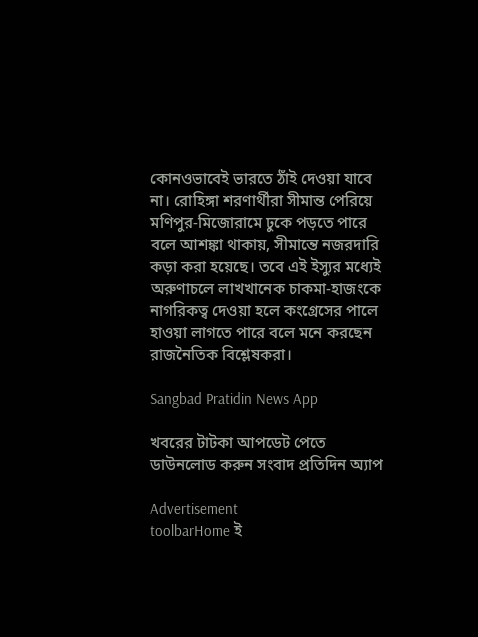কোনওভাবেই ভারতে ঠাঁই দেওয়া যাবে না। রোহিঙ্গা শরণার্থীরা সীমান্ত পেরিয়ে মণিপুর-মিজোরামে ঢুকে পড়তে পারে বলে আশঙ্কা থাকায়, সীমান্তে নজরদারি কড়া করা হয়েছে। তবে এই ইস্যুর মধ্যেই অরুণাচলে লাখখানেক চাকমা-হাজংকে নাগরিকত্ব দেওয়া হলে কংগ্রেসের পালে হাওয়া লাগতে পারে বলে মনে করছেন রাজনৈতিক বিশ্লেষকরা।

Sangbad Pratidin News App

খবরের টাটকা আপডেট পেতে ডাউনলোড করুন সংবাদ প্রতিদিন অ্যাপ

Advertisement
toolbarHome ই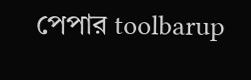পেপার toolbarup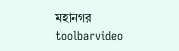মহানগর toolbarvideo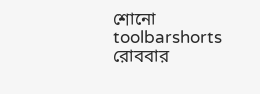শোনো toolbarshorts রোববার